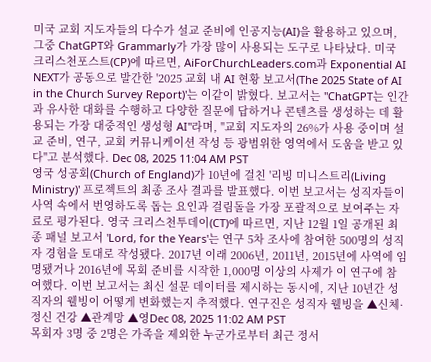미국 교회 지도자들의 다수가 설교 준비에 인공지능(AI)을 활용하고 있으며, 그중 ChatGPT와 Grammarly가 가장 많이 사용되는 도구로 나타났다. 미국 크리스천포스트(CP)에 따르면, AiForChurchLeaders.com과 Exponential AI NEXT가 공동으로 발간한 '2025 교회 내 AI 현황 보고서(The 2025 State of AI in the Church Survey Report)'는 이같이 밝혔다. 보고서는 "ChatGPT는 인간과 유사한 대화를 수행하고 다양한 질문에 답하거나 콘텐츠를 생성하는 데 활용되는 가장 대중적인 생성형 AI"라며, "교회 지도자의 26%가 사용 중이며 설교 준비, 연구, 교회 커뮤니케이션 작성 등 광범위한 영역에서 도움을 받고 있다"고 분석했다. Dec 08, 2025 11:04 AM PST
영국 성공회(Church of England)가 10년에 걸친 '리빙 미니스트리(Living Ministry)' 프로젝트의 최종 조사 결과를 발표했다. 이번 보고서는 성직자들이 사역 속에서 번영하도록 돕는 요인과 걸림돌을 가장 포괄적으로 보여주는 자료로 평가된다. 영국 크리스천투데이(CT)에 따르면, 지난 12월 1일 공개된 최종 패널 보고서 'Lord, for the Years'는 연구 5차 조사에 참여한 500명의 성직자 경험을 토대로 작성됐다. 2017년 이래 2006년, 2011년, 2015년에 사역에 임명됐거나 2016년에 목회 준비를 시작한 1,000명 이상의 사제가 이 연구에 참여했다. 이번 보고서는 최신 설문 데이터를 제시하는 동시에, 지난 10년간 성직자의 웰빙이 어떻게 변화했는지 추적했다. 연구진은 성직자 웰빙을 ▲신체·정신 건강 ▲관계망 ▲영Dec 08, 2025 11:02 AM PST
목회자 3명 중 2명은 가족을 제외한 누군가로부터 최근 정서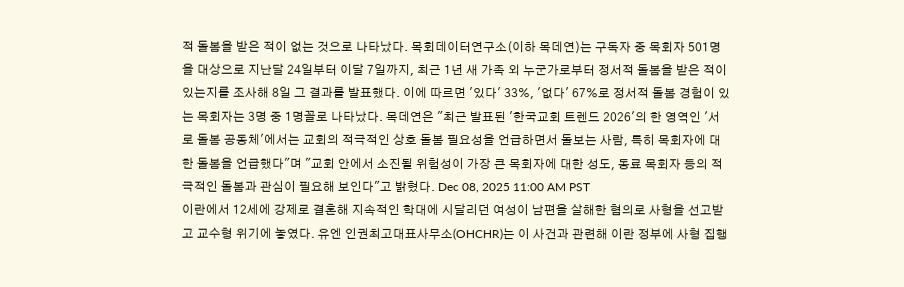적 돌봄을 받은 적이 없는 것으로 나타났다. 목회데이터연구소(이하 목데연)는 구독자 중 목회자 501명을 대상으로 지난달 24일부터 이달 7일까지, 최근 1년 새 가족 외 누군가로부터 정서적 돌봄을 받은 적이 있는지를 조사해 8일 그 결과를 발표했다. 이에 따르면 '있다' 33%, '없다' 67%로 정서적 돌봄 경험이 있는 목회자는 3명 중 1명꼴로 나타났다. 목데연은 "최근 발표된 '한국교회 트렌드 2026'의 한 영역인 '서로 돌봄 공동체'에서는 교회의 적극적인 상호 돌봄 필요성을 언급하면서 돌보는 사람, 특히 목회자에 대한 돌봄을 언급했다"며 "교회 안에서 소진될 위험성이 가장 큰 목회자에 대한 성도, 동료 목회자 등의 적극적인 돌봄과 관심이 필요해 보인다"고 밝혔다. Dec 08, 2025 11:00 AM PST
이란에서 12세에 강제로 결혼해 지속적인 학대에 시달리던 여성이 남편을 살해한 혐의로 사형을 선고받고 교수형 위기에 놓였다. 유엔 인권최고대표사무소(OHCHR)는 이 사건과 관련해 이란 정부에 사형 집행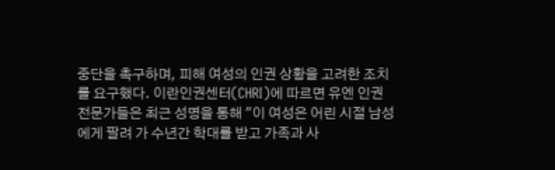중단을 촉구하며, 피해 여성의 인권 상황을 고려한 조치를 요구했다. 이란인권센터(CHRI)에 따르면 유엔 인권 전문가들은 최근 성명을 통해 "이 여성은 어린 시절 남성에게 팔려 가 수년간 학대를 받고 가족과 사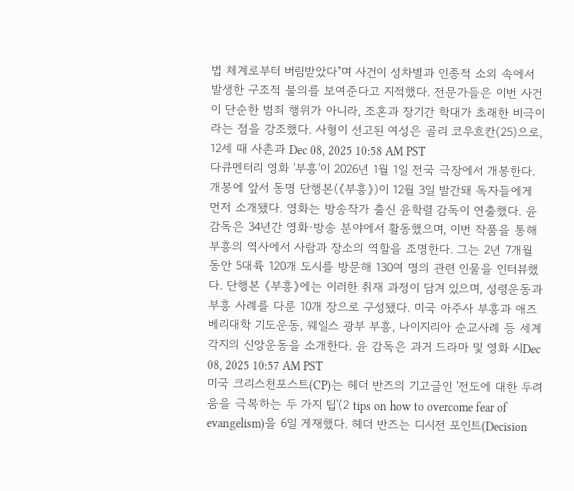법 체계로부터 버림받았다"며 사건이 성차별과 인종적 소외 속에서 발생한 구조적 불의를 보여준다고 지적했다. 전문가들은 이번 사건이 단순한 범죄 행위가 아니라, 조혼과 장기간 학대가 초래한 비극이라는 점을 강조했다. 사형이 선고된 여성은 골리 코우흐칸(25)으로, 12세 때 사촌과 Dec 08, 2025 10:58 AM PST
다큐멘터리 영화 '부흥'이 2026년 1월 1일 전국 극장에서 개봉한다. 개봉에 앞서 동명 단행본(《부흥》)이 12월 3일 발간돼 독자들에게 먼저 소개됐다. 영화는 방송작가 출신 윤학렬 감독이 연출했다. 윤 감독은 34년간 영화·방송 분야에서 활동했으며, 이번 작품을 통해 부흥의 역사에서 사람과 장소의 역할을 조명한다. 그는 2년 7개월 동안 5대륙 120개 도시를 방문해 130여 명의 관련 인물을 인터뷰했다. 단행본 《부흥》에는 이러한 취재 과정이 담겨 있으며, 성령운동과 부흥 사례를 다룬 10개 장으로 구성됐다. 미국 아주사 부흥과 애즈베리대학 기도운동, 웨일스 광부 부흥, 나이지리아 순교사례 등 세계 각지의 신앙운동을 소개한다. 윤 감독은 과거 드라마 및 영화 시Dec 08, 2025 10:57 AM PST
미국 크리스천포스트(CP)는 헤더 반즈의 기고글인 '전도에 대한 두려움을 극복하는 두 가지 팁'(2 tips on how to overcome fear of evangelism)을 6일 게재했다. 헤더 반즈는 디시전 포인트(Decision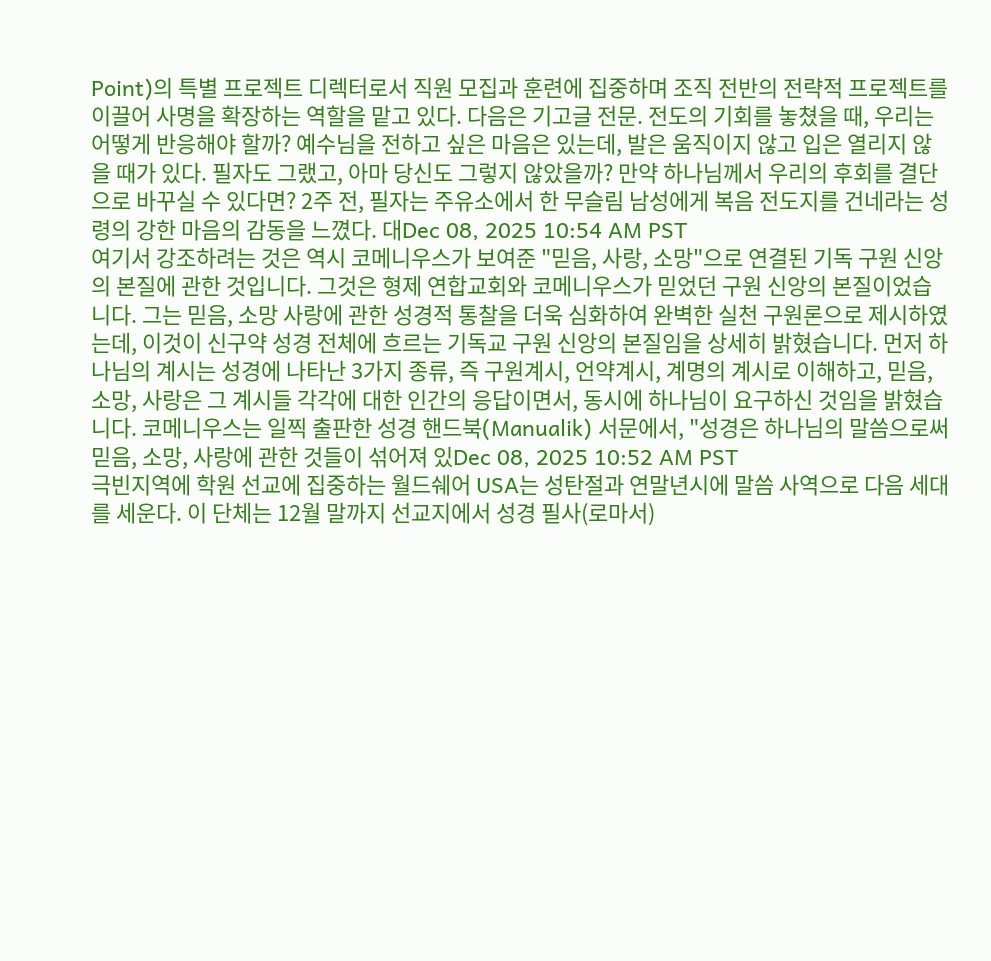Point)의 특별 프로젝트 디렉터로서 직원 모집과 훈련에 집중하며 조직 전반의 전략적 프로젝트를 이끌어 사명을 확장하는 역할을 맡고 있다. 다음은 기고글 전문. 전도의 기회를 놓쳤을 때, 우리는 어떻게 반응해야 할까? 예수님을 전하고 싶은 마음은 있는데, 발은 움직이지 않고 입은 열리지 않을 때가 있다. 필자도 그랬고, 아마 당신도 그렇지 않았을까? 만약 하나님께서 우리의 후회를 결단으로 바꾸실 수 있다면? 2주 전, 필자는 주유소에서 한 무슬림 남성에게 복음 전도지를 건네라는 성령의 강한 마음의 감동을 느꼈다. 대Dec 08, 2025 10:54 AM PST
여기서 강조하려는 것은 역시 코메니우스가 보여준 "믿음, 사랑, 소망"으로 연결된 기독 구원 신앙의 본질에 관한 것입니다. 그것은 형제 연합교회와 코메니우스가 믿었던 구원 신앙의 본질이었습니다. 그는 믿음, 소망 사랑에 관한 성경적 통찰을 더욱 심화하여 완벽한 실천 구원론으로 제시하였는데, 이것이 신구약 성경 전체에 흐르는 기독교 구원 신앙의 본질임을 상세히 밝혔습니다. 먼저 하나님의 계시는 성경에 나타난 3가지 종류, 즉 구원계시, 언약계시, 계명의 계시로 이해하고, 믿음, 소망, 사랑은 그 계시들 각각에 대한 인간의 응답이면서, 동시에 하나님이 요구하신 것임을 밝혔습니다. 코메니우스는 일찍 출판한 성경 핸드북(Manualik) 서문에서, "성경은 하나님의 말씀으로써 믿음, 소망, 사랑에 관한 것들이 섞어져 있Dec 08, 2025 10:52 AM PST
극빈지역에 학원 선교에 집중하는 월드쉐어 USA는 성탄절과 연말년시에 말씀 사역으로 다음 세대를 세운다. 이 단체는 12월 말까지 선교지에서 성경 필사(로마서)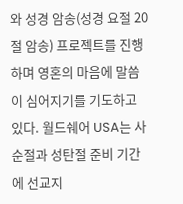와 성경 암송(성경 요절 20절 암송) 프로젝트를 진행하며 영혼의 마음에 말씀이 심어지기를 기도하고 있다. 월드쉐어 USA는 사순절과 성탄절 준비 기간에 선교지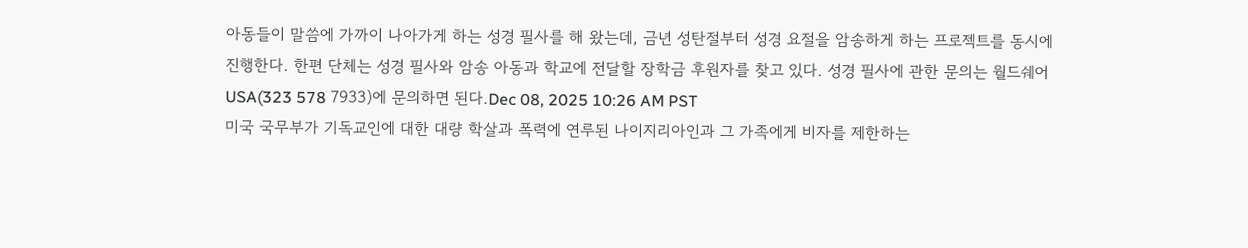아동들이 말씀에 가까이 나아가게 하는 성경 필사를 해 왔는데, 금년 성탄절부터 성경 요절을 암송하게 하는 프로젝트를 동시에 진행한다. 한편 단체는 성경 필사와 암송 아동과 학교에 전달할 장학금 후원자를 찾고 있다. 성경 필사에 관한 문의는 월드쉐어 USA(323 578 7933)에 문의하면 된다.Dec 08, 2025 10:26 AM PST
미국 국무부가 기독교인에 대한 대량 학살과 폭력에 연루된 나이지리아인과 그 가족에게 비자를 제한하는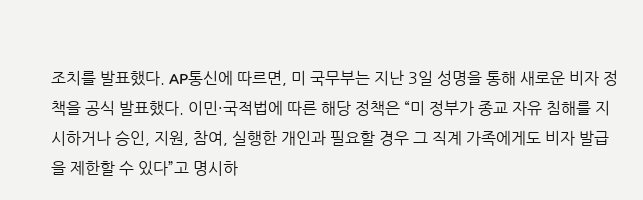조치를 발표했다. AP통신에 따르면, 미 국무부는 지난 3일 성명을 통해 새로운 비자 정책을 공식 발표했다. 이민·국적법에 따른 해당 정책은 “미 정부가 종교 자유 침해를 지시하거나 승인, 지원, 참여, 실행한 개인과 필요할 경우 그 직계 가족에게도 비자 발급을 제한할 수 있다”고 명시하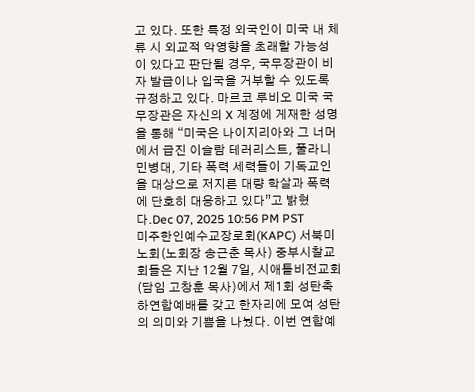고 있다. 또한 특정 외국인이 미국 내 체류 시 외교적 악영향을 초래할 가능성이 있다고 판단될 경우, 국무장관이 비자 발급이나 입국을 거부할 수 있도록 규정하고 있다. 마르코 루비오 미국 국무장관은 자신의 X 계정에 게재한 성명을 통해 “미국은 나이지리아와 그 너머에서 급진 이슬람 테러리스트, 풀라니 민병대, 기타 폭력 세력들이 기독교인을 대상으로 저지른 대량 학살과 폭력에 단호히 대응하고 있다”고 밝혔다.Dec 07, 2025 10:56 PM PST
미주한인예수교장로회(KAPC) 서북미노회(노회장 송근춘 목사) 중부시찰교회들은 지난 12월 7일, 시애틀비전교회(담임 고창훈 목사)에서 제1회 성탄축하연합예배를 갖고 한자리에 모여 성탄의 의미와 기쁨을 나눴다. 이번 연합예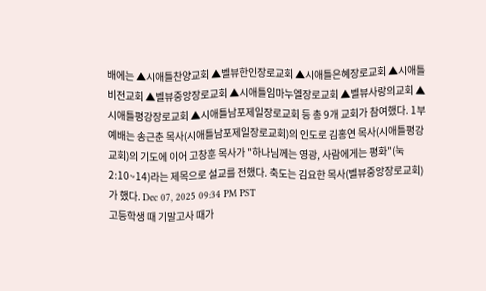배에는 ▲시애틀찬양교회 ▲벨뷰한인장로교회 ▲시애틀은혜장로교회 ▲시애틀비전교회 ▲벨뷰중앙장로교회 ▲시애틀임마누엘장로교회 ▲벨뷰사랑의교회 ▲시애틀평강장로교회 ▲시애틀남포제일장로교회 등 총 9개 교회가 참여했다. 1부 예배는 송근춘 목사(시애틀남포제일장로교회)의 인도로 김홍연 목사(시애틀평강교회)의 기도에 이어 고창훈 목사가 "하나님께는 영광, 사람에게는 평화"(눅 2:10~14)라는 제목으로 설교를 전했다. 축도는 김요한 목사(벨뷰중앙장로교회)가 했다. Dec 07, 2025 09:34 PM PST
고등학생 때 기말고사 때가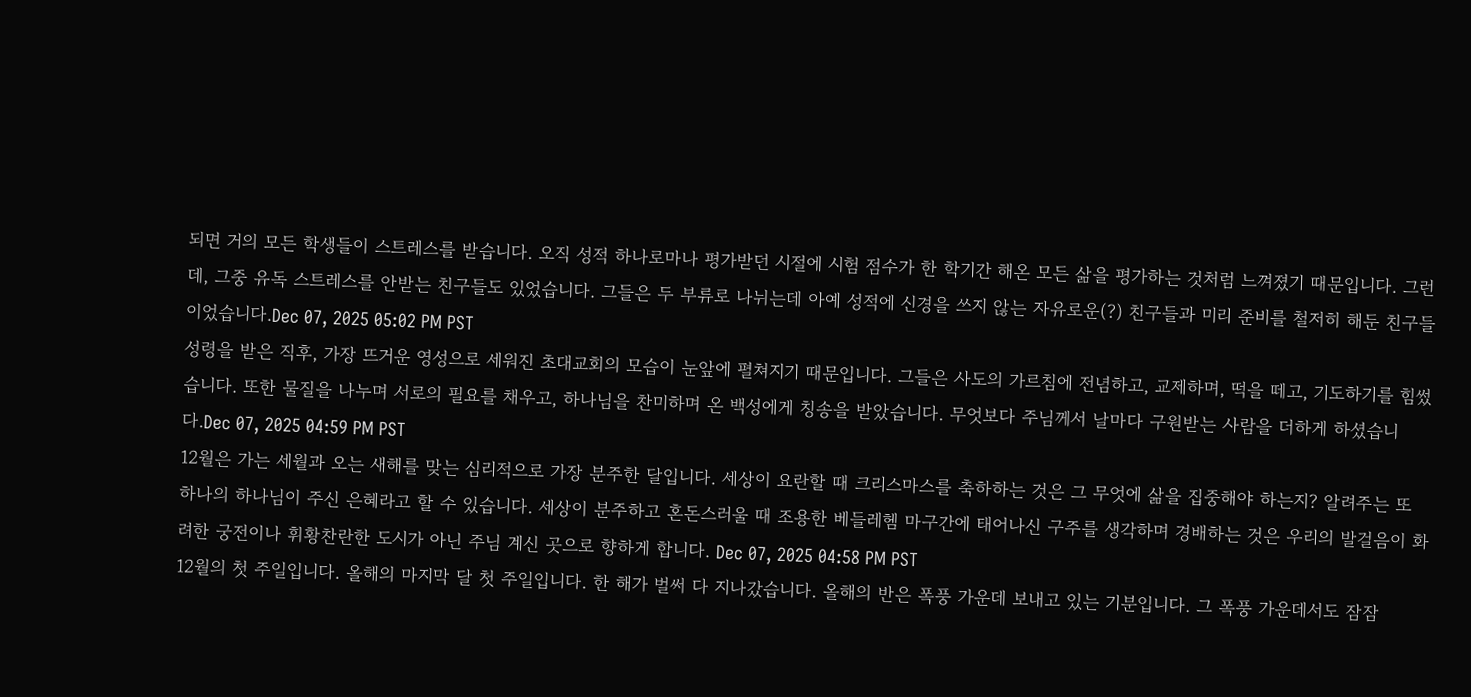되면 거의 모든 학생들이 스트레스를 받습니다. 오직 성적 하나로마나 평가받던 시절에 시험 점수가 한 학기간 해온 모든 삶을 평가하는 것처럼 느껴졌기 때문입니다. 그런데, 그중 유독 스트레스를 안받는 친구들도 있었습니다. 그들은 두 부류로 나뉘는데 아예 성적에 신경을 쓰지 않는 자유로운(?) 친구들과 미리 준비를 철저히 해둔 친구들이었습니다.Dec 07, 2025 05:02 PM PST
성령을 받은 직후, 가장 뜨거운 영성으로 세워진 초대교회의 모습이 눈앞에 펼쳐지기 때문입니다. 그들은 사도의 가르침에 전념하고, 교제하며, 떡을 떼고, 기도하기를 힘썼습니다. 또한 물질을 나누며 서로의 필요를 채우고, 하나님을 찬미하며 온 백성에게 칭송을 받았습니다. 무엇보다 주님께서 날마다 구원받는 사람을 더하게 하셨습니다.Dec 07, 2025 04:59 PM PST
12월은 가는 세월과 오는 새해를 맞는 심리적으로 가장 분주한 달입니다. 세상이 요란할 때 크리스마스를 축하하는 것은 그 무엇에 삶을 집중해야 하는지? 알려주는 또 하나의 하나님이 주신 은혜라고 할 수 있습니다. 세상이 분주하고 혼돈스러울 때 조용한 베들레헴 마구간에 태어나신 구주를 생각하며 경배하는 것은 우리의 발걸음이 화려한 궁전이나 휘황찬란한 도시가 아닌 주님 계신 곳으로 향하게 합니다. Dec 07, 2025 04:58 PM PST
12월의 첫 주일입니다. 올해의 마지막 달 첫 주일입니다. 한 해가 벌써 다 지나갔습니다. 올해의 반은 폭풍 가운데 보내고 있는 기분입니다. 그 폭풍 가운데서도 잠잠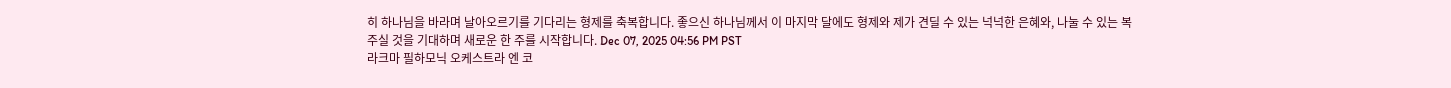히 하나님을 바라며 날아오르기를 기다리는 형제를 축복합니다. 좋으신 하나님께서 이 마지막 달에도 형제와 제가 견딜 수 있는 넉넉한 은혜와, 나눌 수 있는 복 주실 것을 기대하며 새로운 한 주를 시작합니다. Dec 07, 2025 04:56 PM PST
라크마 필하모닉 오케스트라 엔 코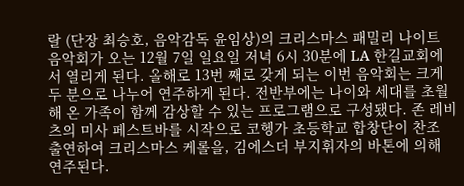랄 (단장 최승호, 음악감독 윤임상)의 크리스마스 패밀리 나이트 음악회가 오는 12월 7일 일요일 저녁 6시 30분에 LA 한길교회에서 열리게 된다. 올해로 13번 째로 갖게 되는 이번 음악회는 크게 두 분으로 나누어 연주하게 된다. 전반부에는 나이와 세대를 초월해 온 가족이 함께 감상할 수 있는 프로그램으로 구성됐다. 존 레비츠의 미사 페스트바를 시작으로 코헹가 초등학교 합창단이 찬조 출연하여 크리스마스 케롤을, 김에스더 부지휘자의 바톤에 의해 연주된다.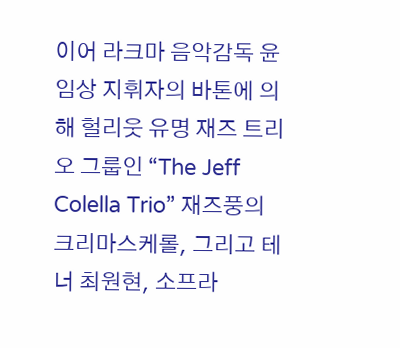이어 라크마 음악감독 윤임상 지휘자의 바톤에 의해 헐리웃 유명 재즈 트리오 그룹인 “The Jeff Colella Trio” 재즈풍의 크리마스케롤, 그리고 테너 최원현, 소프라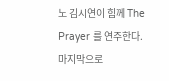노 김시연이 힘께 The Prayer 를 연주한다. 마지막으로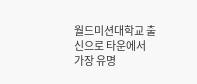월드미션대학교 출신으로 타운에서 가장 유명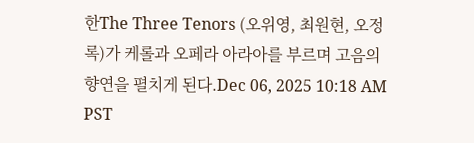한The Three Tenors (오위영, 최원현, 오정록)가 케롤과 오페라 아라아를 부르며 고음의 향연을 펼치게 된다.Dec 06, 2025 10:18 AM PST